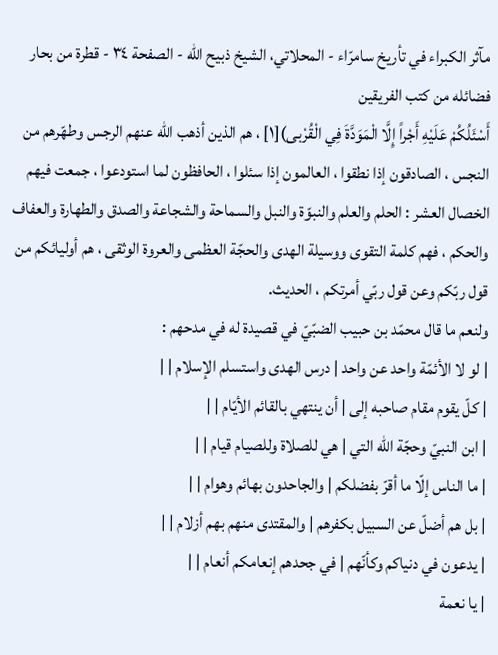مآثر الكبراء في تأريخ سامرّاء - المحلاتي، الشيخ ذبيح الله - الصفحة ٣٤ - قطرة من بحار فضائله من كتب الفريقين
أَسْئَلُكُمْ عَلَيْهِ أَجْراً إِلَّا الْمَوَدَّةَ فِي الْقُرْبى)[١] ، هم الذين أذهب الله عنهم الرجس وطهّرهم من النجس ، الصادقون إذا نطقوا ، العالمون إذا سئلوا ، الحافظون لما استودعوا ، جمعت فيهم الخصال العشر : الحلم والعلم والنبوّة والنبل والسماحة والشجاعة والصدق والطهارة والعفاف والحكم ، فهم كلمة التقوى ووسيلة الهدى والحجّة العظمى والعروة الوثقى ، هم أوليائكم من قول ربّكم وعن قول ربّي أمرتكم ، الحديث.
ولنعم ما قال محمّد بن حبيب الضبّيّ في قصيدة له في مدحهم :
| لو لا الأئمّة واحد عن واحد | درس الهدى واستسلم الإسلام | |
| كلّ يقوم مقام صاحبه إلى | أن ينتهي بالقائم الأيّام | |
| ابن النبيّ وحجّة الله التي | هي للصلاة وللصيام قيام | |
| ما الناس إلّا ما أقرّ بفضلكم | والجاحدون بهائم وهوام | |
| بل هم أضلّ عن السبيل بكفرهم | والمقتدى منهم بهم أزلام | |
| يدعون في دنياكم وكأنّهم | في جحدهم إنعامكم أنعام | |
| يا نعمة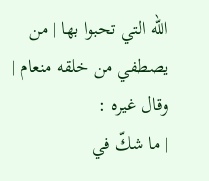الله التي تحبوا بها | من يصطفي من خلقه منعام |
وقال غيره :
| ما شكّ في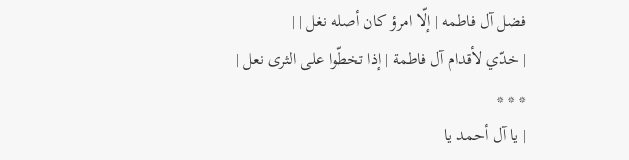فضل آل فاطمه | إلّا امرؤ كان أصله نغل | |
| خدّي لأقدام آل فاطمة | إذا تخطّوا على الثرى نعل |
* * *
| يا آل أحمد يا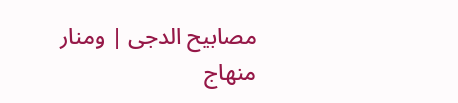مصابيح الدجى | ومنار منهاج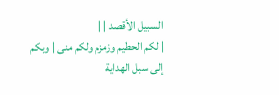السبيل الأقصد | |
| لكم الحطيم وزمزم ولكم منى | وبكم إلى سبل الهداية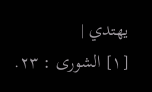يهتدي |
[١] الشورى : ٢٣.